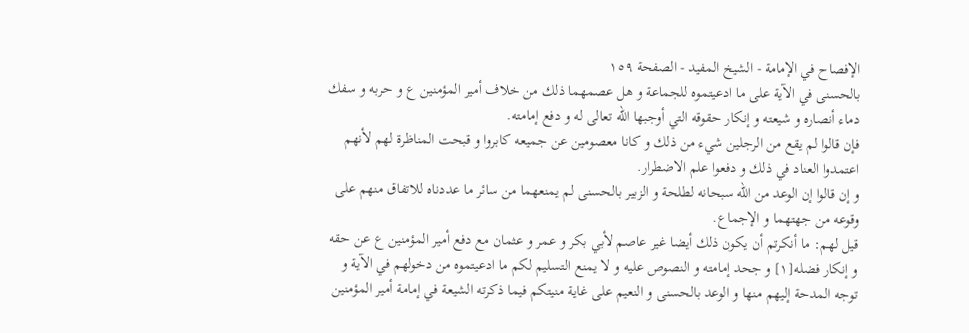الإفصاح في الإمامة - الشيخ المفيد - الصفحة ١٥٩
بالحسنى في الآية على ما ادعيتموه للجماعة و هل عصمهما ذلك من خلاف أمير المؤمنين ع و حربه و سفك دماء أنصاره و شيعته و إنكار حقوقه التي أوجبها الله تعالى له و دفع إمامته.
فإن قالوا لم يقع من الرجلين شيء من ذلك و كانا معصومين عن جميعه كابروا و قبحت المناظرة لهم لأنهم اعتمدوا العناد في ذلك و دفعوا علم الاضطرار.
و إن قالوا إن الوعد من الله سبحانه لطلحة و الزبير بالحسنى لم يمنعهما من سائر ما عددناه للاتفاق منهم على وقوعه من جهتهما و الإجماع.
قيل لهم: ما أنكرتم أن يكون ذلك أيضا غير عاصم لأبي بكر و عمر و عثمان مع دفع أمير المؤمنين ع عن حقه و إنكار فضله[١] و جحد إمامته و النصوص عليه و لا يمنع التسليم لكم ما ادعيتموه من دخولهم في الآية و توجه المدحة إليهم منها و الوعد بالحسنى و النعيم على غاية منيتكم فيما ذكرته الشيعة في إمامة أمير المؤمنين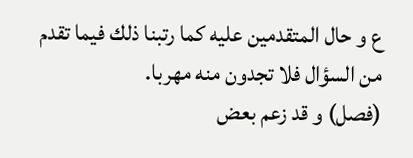ع و حال المتقدمين عليه كما رتبنا ذلك فيما تقدم من السؤال فلا تجدون منه مهربا.
(فصل) و قد زعم بعض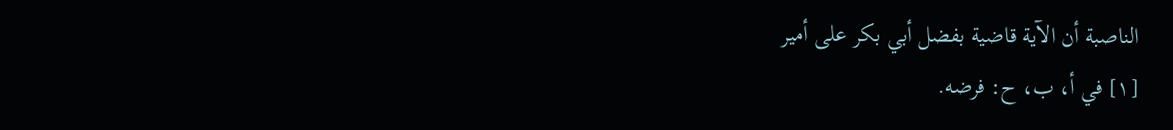الناصبة أن الآية قاضية بفضل أبي بكر على أمير
[١] في أ، ب، ح: فرضه.